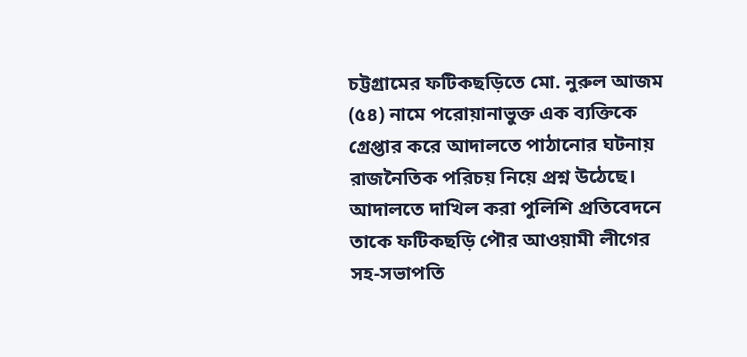চট্টগ্রামের ফটিকছড়িতে মো. নুরুল আজম (৫৪) নামে পরোয়ানাভুক্ত এক ব্যক্তিকে গ্রেপ্তার করে আদালতে পাঠানোর ঘটনায় রাজনৈতিক পরিচয় নিয়ে প্রশ্ন উঠেছে। আদালতে দাখিল করা পুলিশি প্রতিবেদনে তাকে ফটিকছড়ি পৌর আওয়ামী লীগের সহ-সভাপতি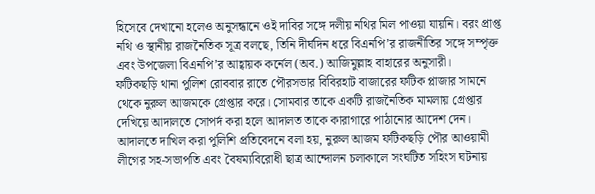হিসেবে দেখানো হলেও অনুসন্ধানে ওই দাবির সঙ্গে দলীয় নথির মিল পাওয়া যায়নি। বরং প্রাপ্ত নথি ও স্থানীয় রাজনৈতিক সূত্র বলছে, তিনি দীর্ঘদিন ধরে বিএনপি’র রাজনীতির সঙ্গে সম্পৃক্ত এবং উপজেলা বিএনপি’র আহ্বায়ক কর্নেল (অব.) আজিমুল্লাহ বাহারের অনুসারী।
ফটিকছড়ি থানা পুলিশ রোববার রাতে পৌরসভার বিবিরহাট বাজারের ফটিক প্লাজার সামনে থেকে নুরুল আজমকে গ্রেপ্তার করে। সোমবার তাকে একটি রাজনৈতিক মামলায় গ্রেপ্তার দেখিয়ে আদালতে সোপর্দ করা হলে আদালত তাকে কারাগারে পাঠানোর আদেশ দেন। আদালতে দাখিল করা পুলিশি প্রতিবেদনে বলা হয়, নুরুল আজম ফটিকছড়ি পৌর আওয়ামী লীগের সহ-সভাপতি এবং বৈষম্যবিরোধী ছাত্র আন্দোলন চলাকালে সংঘটিত সহিংস ঘটনায়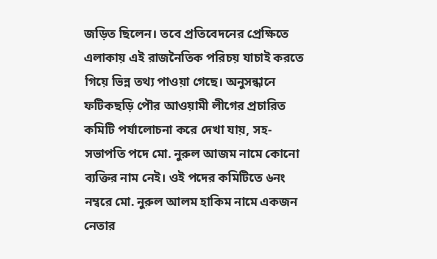জড়িত ছিলেন। তবে প্রতিবেদনের প্রেক্ষিতে এলাকায় এই রাজনৈতিক পরিচয় যাচাই করতে গিয়ে ভিন্ন তথ্য পাওয়া গেছে। অনুসন্ধানে ফটিকছড়ি পৌর আওয়ামী লীগের প্রচারিত কমিটি পর্যালোচনা করে দেখা যায়, সহ-সভাপতি পদে মো. নুরুল আজম নামে কোনো ব্যক্তির নাম নেই। ওই পদের কমিটিতে ৬নং নম্বরে মো. নুরুল আলম হাকিম নামে একজন নেতার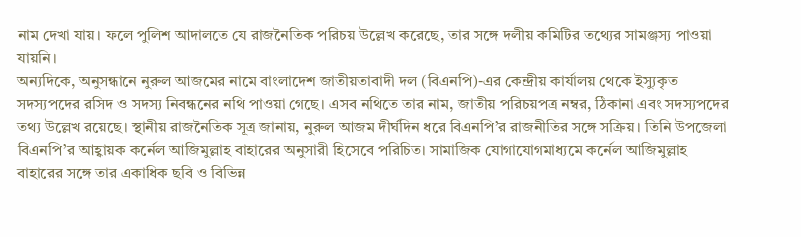নাম দেখা যায়। ফলে পুলিশ আদালতে যে রাজনৈতিক পরিচয় উল্লেখ করেছে, তার সঙ্গে দলীয় কমিটির তথ্যের সামঞ্জস্য পাওয়া যায়নি।
অন্যদিকে, অনুসন্ধানে নুরুল আজমের নামে বাংলাদেশ জাতীয়তাবাদী দল (বিএনপি)-এর কেন্দ্রীয় কার্যালয় থেকে ইস্যুকৃত সদস্যপদের রসিদ ও সদস্য নিবন্ধনের নথি পাওয়া গেছে। এসব নথিতে তার নাম, জাতীয় পরিচয়পত্র নম্বর, ঠিকানা এবং সদস্যপদের তথ্য উল্লেখ রয়েছে। স্থানীয় রাজনৈতিক সূত্র জানায়, নুরুল আজম দীর্ঘদিন ধরে বিএনপি’র রাজনীতির সঙ্গে সক্রিয়। তিনি উপজেলা বিএনপি’র আহ্বায়ক কর্নেল আজিমুল্লাহ বাহারের অনুসারী হিসেবে পরিচিত। সামাজিক যোগাযোগমাধ্যমে কর্নেল আজিমুল্লাহ বাহারের সঙ্গে তার একাধিক ছবি ও বিভিন্ন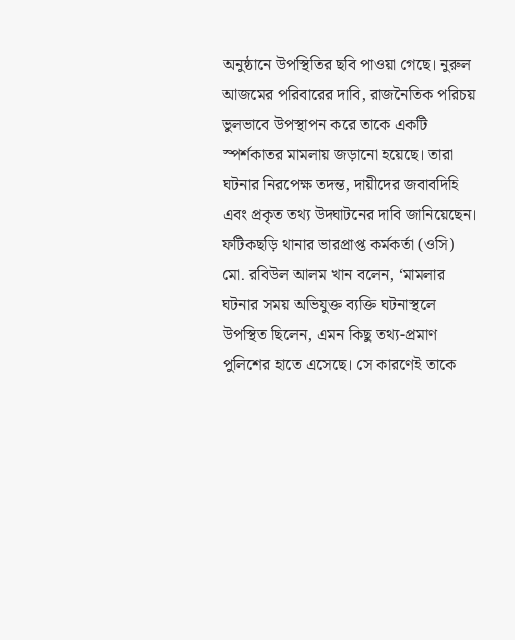অনুষ্ঠানে উপস্থিতির ছবি পাওয়া গেছে। নুরুল আজমের পরিবারের দাবি, রাজনৈতিক পরিচয় ভুলভাবে উপস্থাপন করে তাকে একটি স্পর্শকাতর মামলায় জড়ানো হয়েছে। তারা ঘটনার নিরপেক্ষ তদন্ত, দায়ীদের জবাবদিহি এবং প্রকৃত তথ্য উদ্ঘাটনের দাবি জানিয়েছেন। ফটিকছড়ি থানার ভারপ্রাপ্ত কর্মকর্তা (ওসি) মো. রবিউল আলম খান বলেন, ‘মামলার ঘটনার সময় অভিযুক্ত ব্যক্তি ঘটনাস্থলে উপস্থিত ছিলেন, এমন কিছু তথ্য-প্রমাণ পুলিশের হাতে এসেছে। সে কারণেই তাকে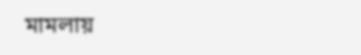মামলায়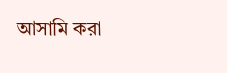আসামি করা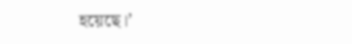হয়েছে।’